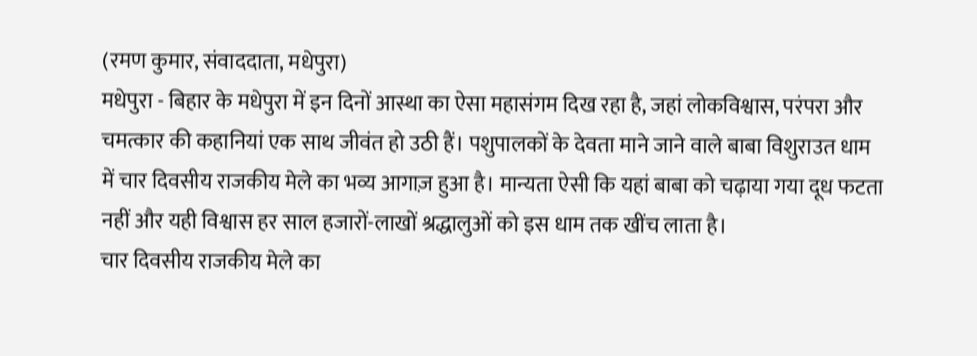(रमण कुमार, संवाददाता, मधेपुरा)
मधेपुरा - बिहार के मधेपुरा में इन दिनों आस्था का ऐसा महासंगम दिख रहा है, जहां लोकविश्वास, परंपरा और चमत्कार की कहानियां एक साथ जीवंत हो उठी हैं। पशुपालकों के देवता माने जाने वाले बाबा विशुराउत धाम में चार दिवसीय राजकीय मेले का भव्य आगाज़ हुआ है। मान्यता ऐसी कि यहां बाबा को चढ़ाया गया दूध फटता नहीं और यही विश्वास हर साल हजारों-लाखों श्रद्धालुओं को इस धाम तक खींच लाता है।
चार दिवसीय राजकीय मेले का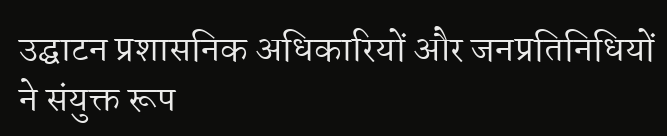उद्घाटन प्रशासनिक अधिकारियों और जनप्रतिनिधियों ने संयुक्त रूप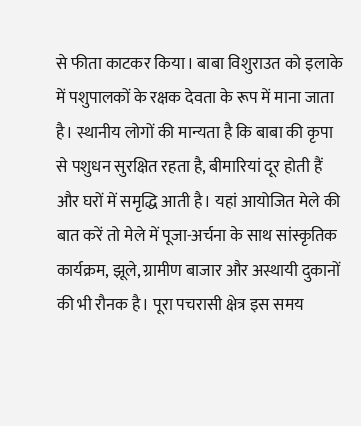से फीता काटकर किया। बाबा विशुराउत को इलाके में पशुपालकों के रक्षक देवता के रूप में माना जाता है। स्थानीय लोगों की मान्यता है कि बाबा की कृपा से पशुधन सुरक्षित रहता है, बीमारियां दूर होती हैं और घरों में समृद्धि आती है। यहां आयोजित मेले की बात करें तो मेले में पूजा-अर्चना के साथ सांस्कृतिक कार्यक्रम, झूले, ग्रामीण बाजार और अस्थायी दुकानों की भी रौनक है। पूरा पचरासी क्षेत्र इस समय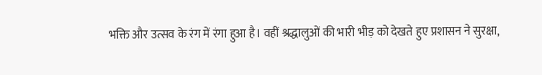भक्ति और उत्सव के रंग में रंगा हुआ है। वहीं श्रद्धालुओं की भारी भीड़ को देखते हुए प्रशासन ने सुरक्षा,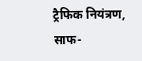ट्रैफिक नियंत्रण, साफ-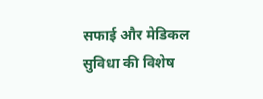सफाई और मेडिकल सुविधा की विशेष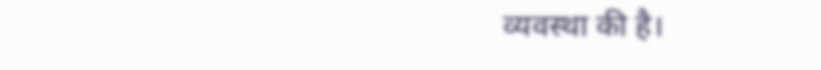व्यवस्था की है।